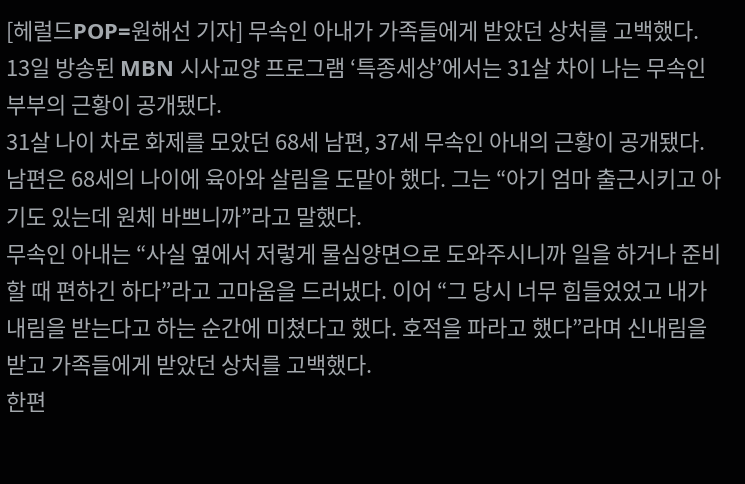[헤럴드POP=원해선 기자] 무속인 아내가 가족들에게 받았던 상처를 고백했다.
13일 방송된 MBN 시사교양 프로그램 ‘특종세상’에서는 31살 차이 나는 무속인 부부의 근황이 공개됐다.
31살 나이 차로 화제를 모았던 68세 남편, 37세 무속인 아내의 근황이 공개됐다. 남편은 68세의 나이에 육아와 살림을 도맡아 했다. 그는 “아기 엄마 출근시키고 아기도 있는데 원체 바쁘니까”라고 말했다.
무속인 아내는 “사실 옆에서 저렇게 물심양면으로 도와주시니까 일을 하거나 준비할 때 편하긴 하다”라고 고마움을 드러냈다. 이어 “그 당시 너무 힘들었었고 내가 내림을 받는다고 하는 순간에 미쳤다고 했다. 호적을 파라고 했다”라며 신내림을 받고 가족들에게 받았던 상처를 고백했다.
한편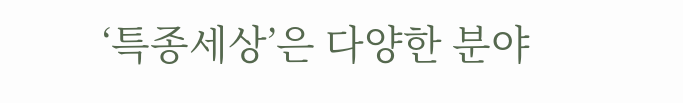‘특종세상’은 다양한 분야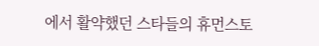에서 활약했던 스타들의 휴먼스토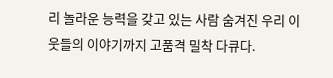리 놀라운 능력을 갖고 있는 사람 숨겨진 우리 이웃들의 이야기까지 고품격 밀착 다큐다.